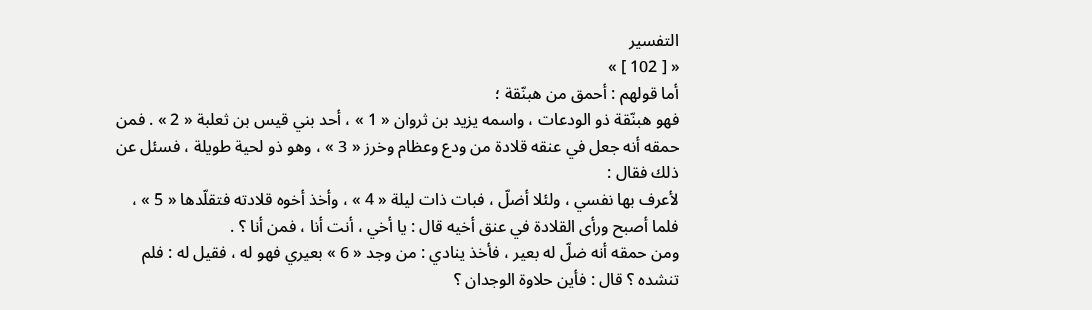التفسير
« [ 102 ] »
أما قولهم : أحمق من هبنّقة ؛
فهو هبنّقة ذو الودعات ، واسمه يزيد بن ثروان « 1 » ، أحد بني قيس بن ثعلبة « 2 » . فمن حمقه أنه جعل في عنقه قلادة من ودع وعظام وخرز « 3 » ، وهو ذو لحية طويلة ، فسئل عن ذلك فقال :
لأعرف بها نفسي ، ولئلا أضلّ ، فبات ذات ليلة « 4 » ، وأخذ أخوه قلادته فتقلّدها « 5 » ، فلما أصبح ورأى القلادة في عنق أخيه قال : يا أخي ، أنت أنا ، فمن أنا ؟ .
ومن حمقه أنه ضلّ له بعير ، فأخذ ينادي : من وجد « 6 » بعيري فهو له ، فقيل له : فلم تنشده ؟ قال : فأين حلاوة الوجدان ؟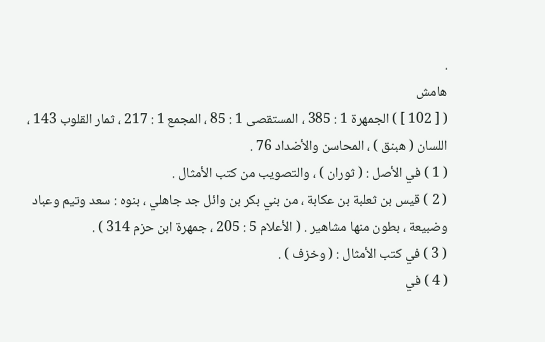.
هامش
( [ 102 ] ) الجمهرة 1 : 385 ، المستقصى 1 : 85 ، المجمع 1 : 217 ، ثمار القلوب 143 ، اللسان ( هبنق ) ، المحاسن والأضداد 76 .
( 1 ) في الأصل : ( ثوران ) ، والتصويب من كتب الأمثال .
( 2 ) قيس بن ثعلبة بن عكابة ، من بني بكر بن وائل جد جاهلي ، بنوه : سعد وتيم وعباد وضبيعة ، بطون منها مشاهير . ( الأعلام 5 : 205 ، جمهرة ابن حزم 314 ) .
( 3 ) في كتب الأمثال : ( وخزف ) .
( 4 ) في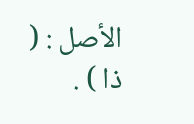الأصل : ( ذا ) .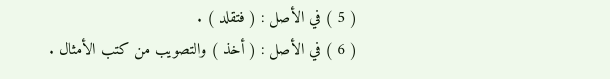( 5 ) في الأصل : ( فتقلد ) .
( 6 ) في الأصل : ( أخذ ) والتصويب من كتب الأمثال .